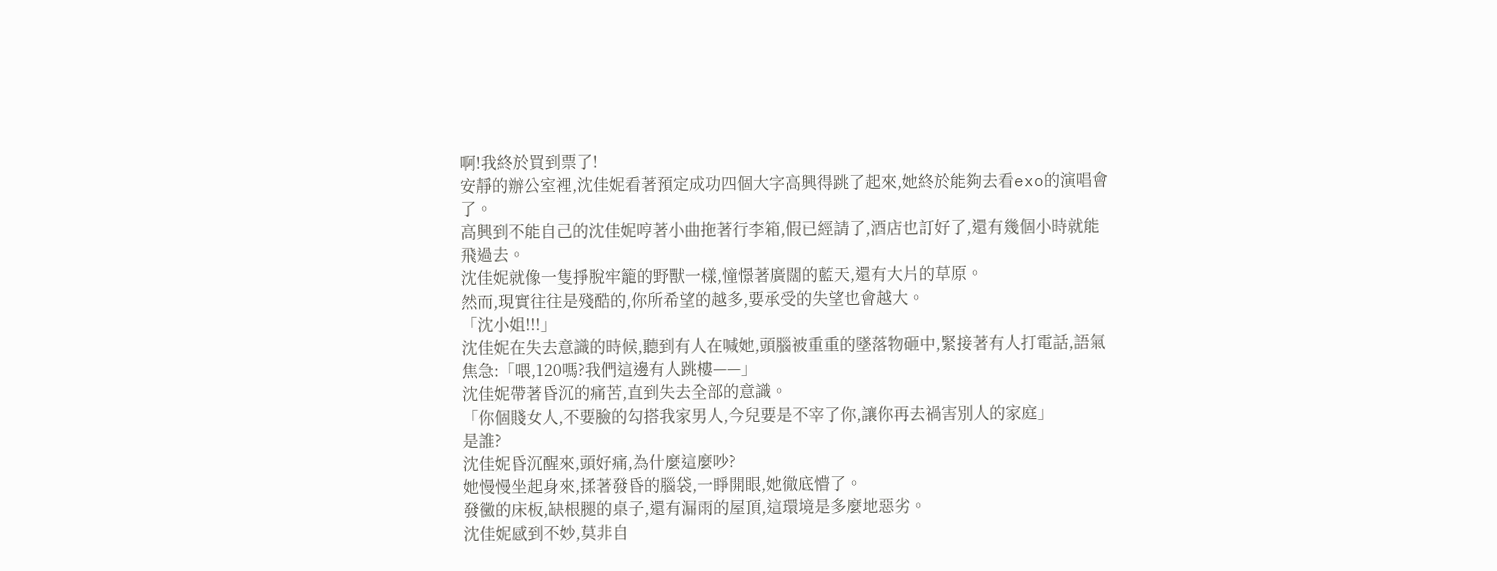啊!我終於買到票了!
安靜的辦公室裡,沈佳妮看著預定成功四個大字高興得跳了起來,她終於能夠去看exo的演唱會了。
高興到不能自己的沈佳妮哼著小曲拖著行李箱,假已經請了,酒店也訂好了,還有幾個小時就能飛過去。
沈佳妮就像一隻掙脫牢籠的野獸一樣,憧憬著廣闊的藍天,還有大片的草原。
然而,現實往往是殘酷的,你所希望的越多,要承受的失望也會越大。
「沈小姐!!!」
沈佳妮在失去意識的時候,聽到有人在喊她,頭腦被重重的墜落物砸中,緊接著有人打電話,語氣焦急:「喂,120嗎?我們這邊有人跳樓——」
沈佳妮帶著昏沉的痛苦,直到失去全部的意識。
「你個賤女人,不要臉的勾搭我家男人,今兒要是不宰了你,讓你再去禍害別人的家庭」
是誰?
沈佳妮昏沉醒來,頭好痛,為什麼這麼吵?
她慢慢坐起身來,揉著發昏的腦袋,一睜開眼,她徹底懵了。
發黴的床板,缺根腿的桌子,還有漏雨的屋頂,這環境是多麼地惡劣。
沈佳妮感到不妙,莫非自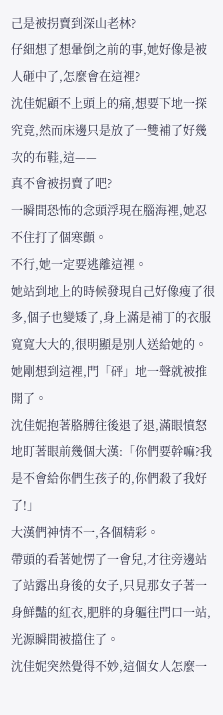己是被拐賣到深山老林?
仔細想了想暈倒之前的事,她好像是被人砸中了,怎麼會在這裡?
沈佳妮顧不上頭上的痛,想要下地一探究竟,然而床邊只是放了一雙補了好幾次的布鞋,這——
真不會被拐賣了吧?
一瞬間恐怖的念頭浮現在腦海裡,她忍不住打了個寒顫。
不行,她一定要逃離這裡。
她站到地上的時候發現自己好像瘦了很多,個子也變矮了,身上滿是補丁的衣服寬寬大大的,很明顯是別人送給她的。
她剛想到這裡,門「砰」地一聲就被推開了。
沈佳妮抱著胳膊往後退了退,滿眼憤怒地盯著眼前幾個大漢:「你們要幹嘛?我是不會給你們生孩子的,你們殺了我好了!」
大漢們神情不一,各個精彩。
帶頭的看著她愣了一會兒,才往旁邊站了站露出身後的女子,只見那女子著一身鮮豔的紅衣,肥胖的身軀往門口一站,光源瞬間被擋住了。
沈佳妮突然覺得不妙,這個女人怎麼一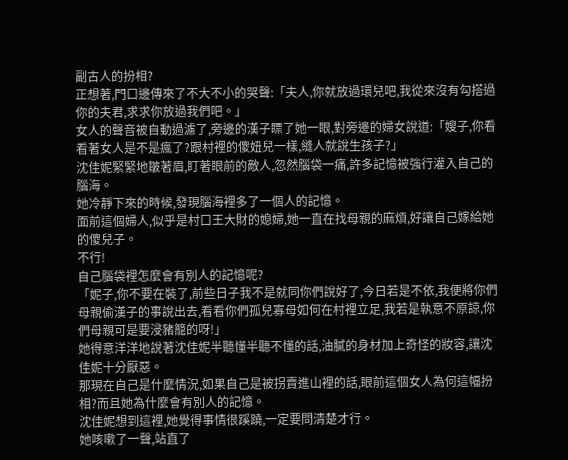副古人的扮相?
正想著,門口邊傳來了不大不小的哭聲:「夫人,你就放過環兒吧,我從來沒有勾搭過你的夫君,求求你放過我們吧。」
女人的聲音被自動過濾了,旁邊的漢子瞟了她一眼,對旁邊的婦女說道:「嫂子,你看看著女人是不是瘋了?跟村裡的傻妞兒一樣,縫人就說生孩子?」
沈佳妮緊緊地皺著眉,盯著眼前的敵人,忽然腦袋一痛,許多記憶被強行灌入自己的腦海。
她冷靜下來的時候,發現腦海裡多了一個人的記憶。
面前這個婦人,似乎是村口王大財的媳婦,她一直在找母親的麻煩,好讓自己嫁給她的傻兒子。
不行!
自己腦袋裡怎麼會有別人的記憶呢?
「妮子,你不要在裝了,前些日子我不是就同你們說好了,今日若是不依,我便將你們母親偷漢子的事說出去,看看你們孤兒寡母如何在村裡立足,我若是執意不原諒,你們母親可是要浸豬籠的呀!」
她得意洋洋地說著沈佳妮半聽懂半聽不懂的話,油膩的身材加上奇怪的妝容,讓沈佳妮十分厭惡。
那現在自己是什麼情況,如果自己是被拐賣進山裡的話,眼前這個女人為何這幅扮相?而且她為什麼會有別人的記憶。
沈佳妮想到這裡,她覺得事情很蹊蹺,一定要問清楚才行。
她咳嗽了一聲,站直了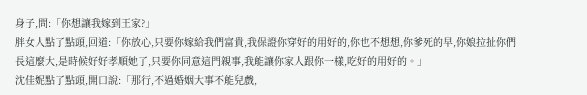身子,問:「你想讓我嫁到王家?」
胖女人點了點頭,回道:「你放心,只要你嫁給我們富貴,我保證你穿好的用好的,你也不想想,你爹死的早,你娘拉扯你們長這麼大,是時候好好孝順她了,只要你同意這門親事,我能讓你家人跟你一樣,吃好的用好的。」
沈佳妮點了點頭,開口說:「那行,不過婚姻大事不能兒戲,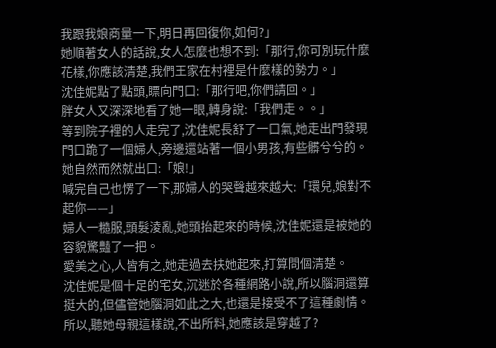我跟我娘商量一下,明日再回復你,如何?」
她順著女人的話說,女人怎麼也想不到:「那行,你可別玩什麼花樣,你應該清楚,我們王家在村裡是什麼樣的勢力。」
沈佳妮點了點頭,瞟向門口:「那行吧,你們請回。」
胖女人又深深地看了她一眼,轉身說:「我們走。。」
等到院子裡的人走完了,沈佳妮長舒了一口氣,她走出門發現門口跪了一個婦人,旁邊還站著一個小男孩,有些髒兮兮的。
她自然而然就出口:「娘!」
喊完自己也愣了一下,那婦人的哭聲越來越大:「環兒,娘對不起你——」
婦人一糙服,頭髮淩亂,她頭抬起來的時候,沈佳妮還是被她的容貌驚豔了一把。
愛美之心,人皆有之,她走過去扶她起來,打算問個清楚。
沈佳妮是個十足的宅女,沉迷於各種網路小說,所以腦洞還算挺大的,但儘管她腦洞如此之大,也還是接受不了這種劇情。
所以,聽她母親這樣說,不出所料,她應該是穿越了?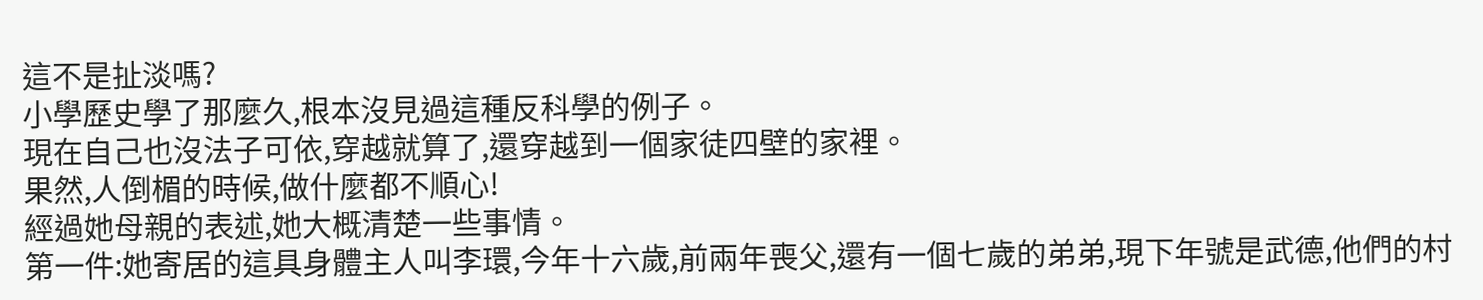這不是扯淡嗎?
小學歷史學了那麼久,根本沒見過這種反科學的例子。
現在自己也沒法子可依,穿越就算了,還穿越到一個家徒四壁的家裡。
果然,人倒楣的時候,做什麼都不順心!
經過她母親的表述,她大概清楚一些事情。
第一件:她寄居的這具身體主人叫李環,今年十六歲,前兩年喪父,還有一個七歲的弟弟,現下年號是武德,他們的村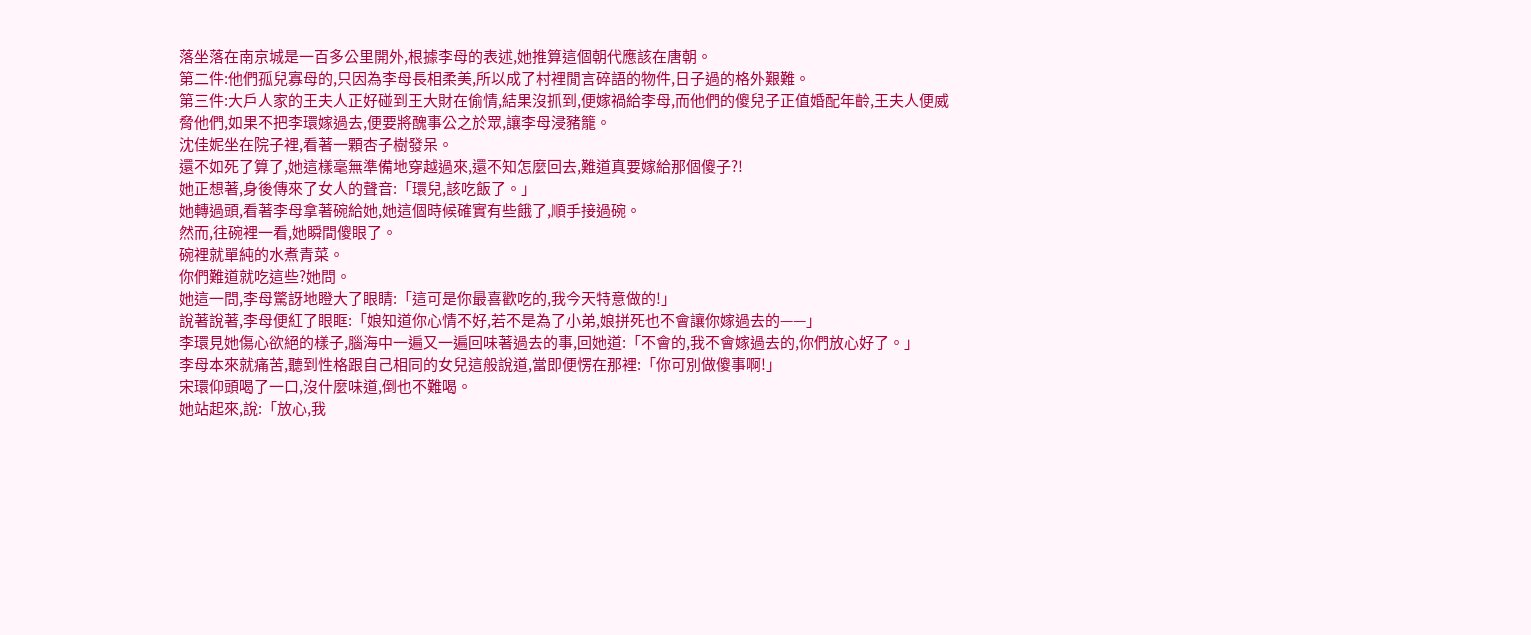落坐落在南京城是一百多公里開外,根據李母的表述,她推算這個朝代應該在唐朝。
第二件:他們孤兒寡母的,只因為李母長相柔美,所以成了村裡閒言碎語的物件,日子過的格外艱難。
第三件:大戶人家的王夫人正好碰到王大財在偷情,結果沒抓到,便嫁禍給李母,而他們的傻兒子正值婚配年齡,王夫人便威脅他們,如果不把李環嫁過去,便要將醜事公之於眾,讓李母浸豬籠。
沈佳妮坐在院子裡,看著一顆杏子樹發呆。
還不如死了算了,她這樣毫無準備地穿越過來,還不知怎麼回去,難道真要嫁給那個傻子?!
她正想著,身後傳來了女人的聲音:「環兒,該吃飯了。」
她轉過頭,看著李母拿著碗給她,她這個時候確實有些餓了,順手接過碗。
然而,往碗裡一看,她瞬間傻眼了。
碗裡就單純的水煮青菜。
你們難道就吃這些?她問。
她這一問,李母驚訝地瞪大了眼睛:「這可是你最喜歡吃的,我今天特意做的!」
說著說著,李母便紅了眼眶:「娘知道你心情不好,若不是為了小弟,娘拼死也不會讓你嫁過去的——」
李環見她傷心欲絕的樣子,腦海中一遍又一遍回味著過去的事,回她道:「不會的,我不會嫁過去的,你們放心好了。」
李母本來就痛苦,聽到性格跟自己相同的女兒這般說道,當即便愣在那裡:「你可別做傻事啊!」
宋環仰頭喝了一口,沒什麼味道,倒也不難喝。
她站起來,說:「放心,我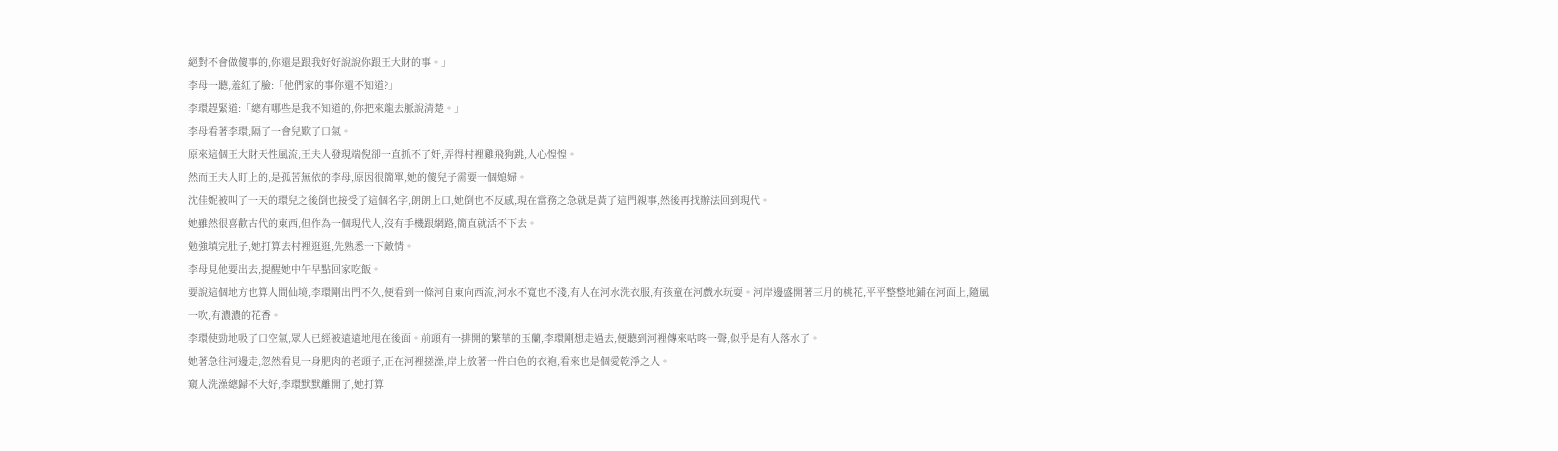絕對不會做傻事的,你還是跟我好好說說你跟王大財的事。」
李母一聽,羞紅了臉:「他們家的事你還不知道?」
李環趕緊道:「總有哪些是我不知道的,你把來龍去脈說清楚。」
李母看著李環,隔了一會兒歎了口氣。
原來這個王大財天性風流,王夫人發現端倪卻一直抓不了奸,弄得村裡雞飛狗跳,人心惶惶。
然而王夫人盯上的,是孤苦無依的李母,原因很簡單,她的傻兒子需要一個媳婦。
沈佳妮被叫了一天的環兒之後倒也接受了這個名字,朗朗上口,她倒也不反感,現在當務之急就是黃了這門親事,然後再找辦法回到現代。
她雖然很喜歡古代的東西,但作為一個現代人,沒有手機跟網路,簡直就活不下去。
勉強填完肚子,她打算去村裡逛逛,先熟悉一下敵情。
李母見他要出去,提醒她中午早點回家吃飯。
要說這個地方也算人間仙境,李環剛出門不久,便看到一條河自東向西流,河水不寬也不淺,有人在河水洗衣服,有孩童在河戲水玩耍。河岸邊盛開著三月的桃花,平平整整地鋪在河面上,隨風一吹,有濃濃的花香。
李環使勁地吸了口空氣,眾人已經被遠遠地甩在後面。前頭有一排開的繁華的玉蘭,李環剛想走過去,便聽到河裡傳來咕咚一聲,似乎是有人落水了。
她著急往河邊走,忽然看見一身肥肉的老頭子,正在河裡搓澡,岸上放著一件白色的衣袍,看來也是個愛乾淨之人。
窺人洗澡總歸不大好,李環默默離開了,她打算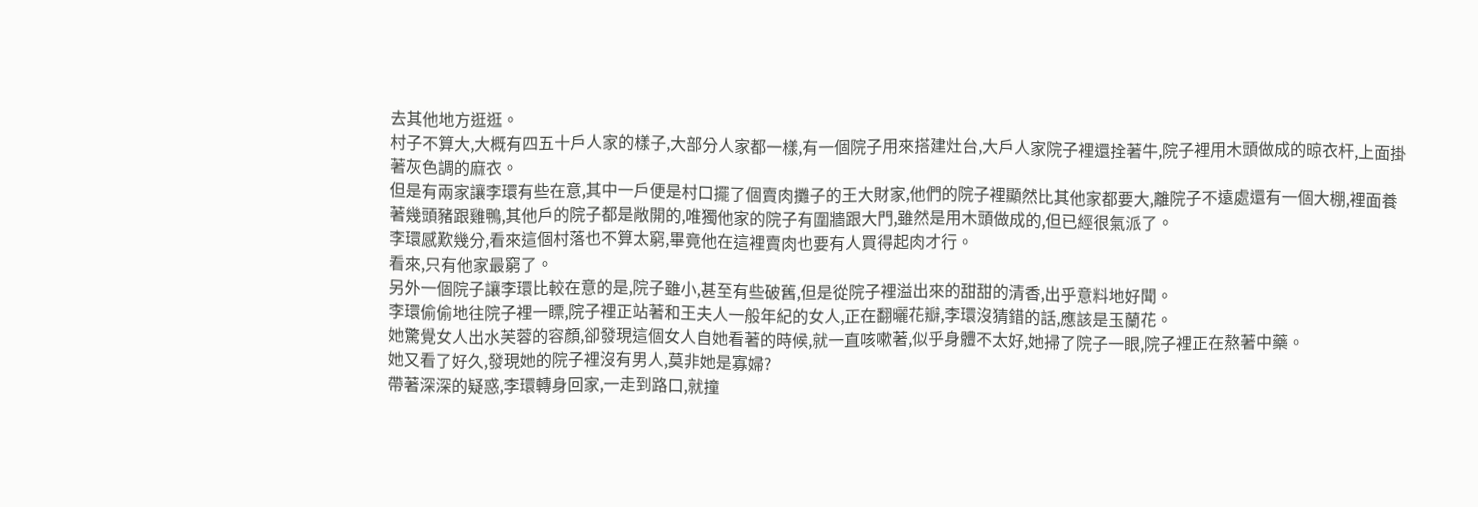去其他地方逛逛。
村子不算大,大概有四五十戶人家的樣子,大部分人家都一樣,有一個院子用來搭建灶台,大戶人家院子裡還拴著牛,院子裡用木頭做成的晾衣杆,上面掛著灰色調的麻衣。
但是有兩家讓李環有些在意,其中一戶便是村口擺了個賣肉攤子的王大財家,他們的院子裡顯然比其他家都要大,離院子不遠處還有一個大棚,裡面養著幾頭豬跟雞鴨,其他戶的院子都是敞開的,唯獨他家的院子有圍牆跟大門,雖然是用木頭做成的,但已經很氣派了。
李環感歎幾分,看來這個村落也不算太窮,畢竟他在這裡賣肉也要有人買得起肉才行。
看來,只有他家最窮了。
另外一個院子讓李環比較在意的是,院子雖小,甚至有些破舊,但是從院子裡溢出來的甜甜的清香,出乎意料地好聞。
李環偷偷地往院子裡一瞟,院子裡正站著和王夫人一般年紀的女人,正在翻曬花瓣,李環沒猜錯的話,應該是玉蘭花。
她驚覺女人出水芙蓉的容顏,卻發現這個女人自她看著的時候,就一直咳嗽著,似乎身體不太好,她掃了院子一眼,院子裡正在熬著中藥。
她又看了好久,發現她的院子裡沒有男人,莫非她是寡婦?
帶著深深的疑惑,李環轉身回家,一走到路口,就撞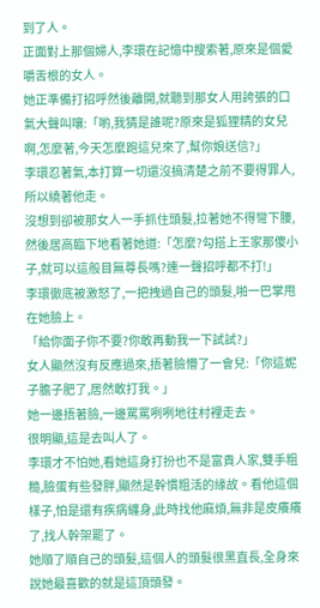到了人。
正面對上那個婦人,李環在記憶中搜索著,原來是個愛嚼舌根的女人。
她正準備打招呼然後離開,就聽到那女人用誇張的口氣大聲叫嚷:「喲,我猜是誰呢?原來是狐狸精的女兒啊,怎麼著,今天怎麼跑這兒來了,幫你娘送信?」
李環忍著氣,本打算一切還沒搞清楚之前不要得罪人,所以繞著他走。
沒想到卻被那女人一手抓住頭髮,拉著她不得彎下腰,然後居高臨下地看著她道:「怎麼?勾搭上王家那傻小子,就可以這般目無尊長嗎?連一聲招呼都不打!」
李環徹底被激怒了,一把拽過自己的頭髮,啪一巴掌甩在她臉上。
「給你面子你不要?你敢再動我一下試試?」
女人顯然沒有反應過來,捂著臉懵了一會兒:「你這妮子膽子肥了,居然敢打我。」
她一邊捂著臉,一邊罵罵咧咧地往村裡走去。
很明顯,這是去叫人了。
李環才不怕她,看她這身打扮也不是富貴人家,雙手粗糙,臉蛋有些發胖,顯然是幹慣粗活的緣故。看他這個樣子,怕是還有疾病纏身,此時找他麻煩,無非是皮癢癢了,找人幹架罷了。
她順了順自己的頭髮,這個人的頭髮很黑直長,全身來說她最喜歡的就是這頂頭發。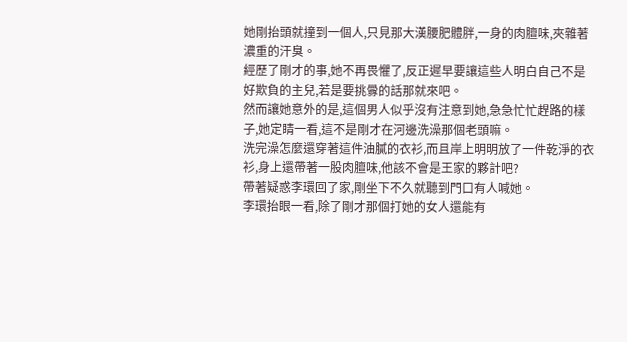她剛抬頭就撞到一個人,只見那大漢腰肥體胖,一身的肉膻味,夾雜著濃重的汗臭。
經歷了剛才的事,她不再畏懼了,反正遲早要讓這些人明白自己不是好欺負的主兒,若是要挑釁的話那就來吧。
然而讓她意外的是,這個男人似乎沒有注意到她,急急忙忙趕路的樣子,她定睛一看,這不是剛才在河邊洗澡那個老頭嘛。
洗完澡怎麼還穿著這件油膩的衣衫,而且岸上明明放了一件乾淨的衣衫,身上還帶著一股肉膻味,他該不會是王家的夥計吧?
帶著疑惑李環回了家,剛坐下不久就聽到門口有人喊她。
李環抬眼一看,除了剛才那個打她的女人還能有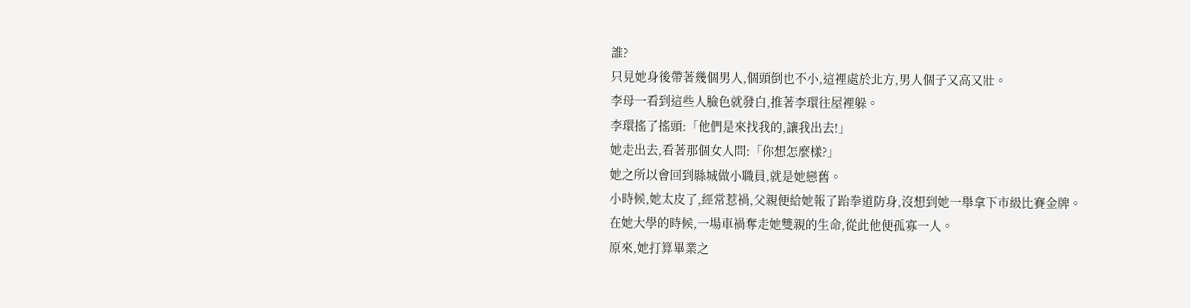誰?
只見她身後帶著幾個男人,個頭倒也不小,這裡處於北方,男人個子又高又壯。
李母一看到這些人臉色就發白,推著李環往屋裡躲。
李環搖了搖頭:「他們是來找我的,讓我出去!」
她走出去,看著那個女人問:「你想怎麼樣?」
她之所以會回到縣城做小職員,就是她戀舊。
小時候,她太皮了,經常惹禍,父親便給她報了跆拳道防身,沒想到她一舉拿下市級比賽金牌。
在她大學的時候,一場車禍奪走她雙親的生命,從此他便孤寡一人。
原來,她打算畢業之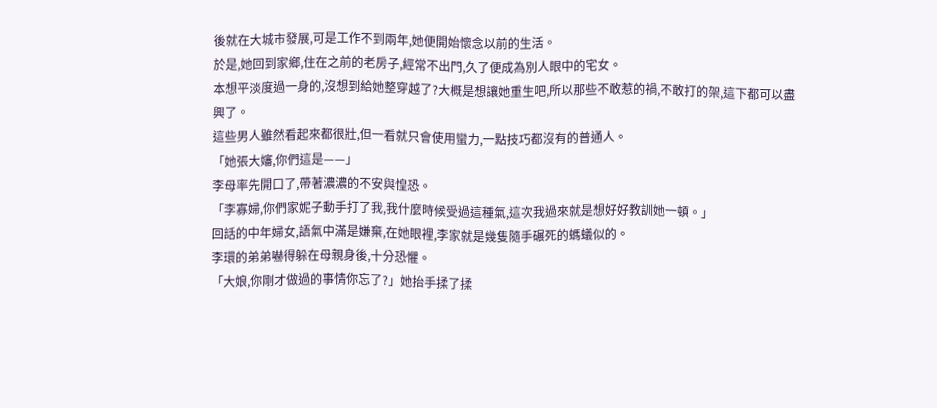後就在大城市發展,可是工作不到兩年,她便開始懷念以前的生活。
於是,她回到家鄉,住在之前的老房子,經常不出門,久了便成為別人眼中的宅女。
本想平淡度過一身的,沒想到給她整穿越了?大概是想讓她重生吧,所以那些不敢惹的禍,不敢打的架,這下都可以盡興了。
這些男人雖然看起來都很壯,但一看就只會使用蠻力,一點技巧都沒有的普通人。
「她張大嬸,你們這是——」
李母率先開口了,帶著濃濃的不安與惶恐。
「李寡婦,你們家妮子動手打了我,我什麼時候受過這種氣,這次我過來就是想好好教訓她一頓。」
回話的中年婦女,語氣中滿是嫌棄,在她眼裡,李家就是幾隻隨手碾死的螞蟻似的。
李環的弟弟嚇得躲在母親身後,十分恐懼。
「大娘,你剛才做過的事情你忘了?」她抬手揉了揉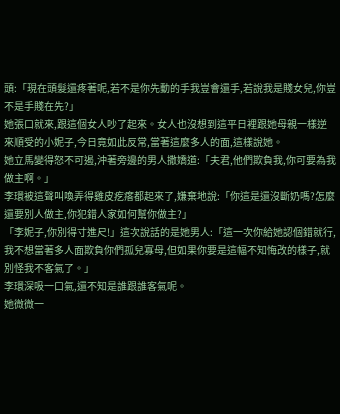頭:「現在頭髮還疼著呢,若不是你先動的手我豈會還手,若說我是賤女兒,你豈不是手賤在先?」
她張口就來,跟這個女人吵了起來。女人也沒想到這平日裡跟她母親一樣逆來順受的小妮子,今日竟如此反常,當著這麼多人的面,這樣說她。
她立馬變得怒不可遏,沖著旁邊的男人撒嬌道:「夫君,他們欺負我,你可要為我做主啊。」
李環被這聲叫喚弄得雞皮疙瘩都起來了,嫌棄地說:「你這是還沒斷奶嗎?怎麼還要別人做主,你犯錯人家如何幫你做主?」
「李妮子,你別得寸進尺!」這次說話的是她男人:「這一次你給她認個錯就行,我不想當著多人面欺負你們孤兒寡母,但如果你要是這幅不知悔改的樣子,就別怪我不客氣了。」
李環深吸一口氣,還不知是誰跟誰客氣呢。
她微微一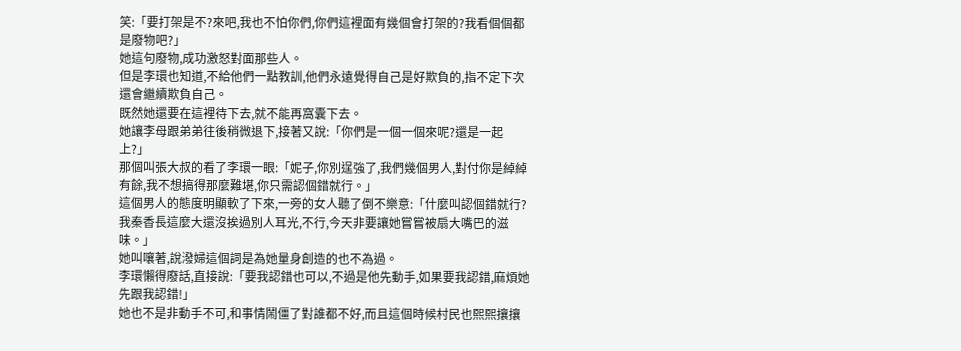笑:「要打架是不?來吧,我也不怕你們,你們這裡面有幾個會打架的?我看個個都是廢物吧?」
她這句廢物,成功激怒對面那些人。
但是李環也知道,不給他們一點教訓,他們永遠覺得自己是好欺負的,指不定下次還會繼續欺負自己。
既然她還要在這裡待下去,就不能再窩囊下去。
她讓李母跟弟弟往後稍微退下,接著又說:「你們是一個一個來呢?還是一起上?」
那個叫張大叔的看了李環一眼:「妮子,你別逞強了,我們幾個男人,對付你是綽綽有餘,我不想搞得那麼難堪,你只需認個錯就行。」
這個男人的態度明顯軟了下來,一旁的女人聽了倒不樂意:「什麼叫認個錯就行?我秦香長這麼大還沒挨過別人耳光,不行,今天非要讓她嘗嘗被扇大嘴巴的滋味。」
她叫嚷著,說潑婦這個詞是為她量身創造的也不為過。
李環懶得廢話,直接說:「要我認錯也可以,不過是他先動手,如果要我認錯,麻煩她先跟我認錯!」
她也不是非動手不可,和事情鬧僵了對誰都不好,而且這個時候村民也熙熙攘攘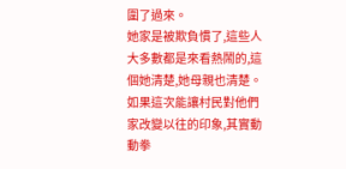圍了過來。
她家是被欺負慣了,這些人大多數都是來看熱鬧的,這個她清楚,她母親也清楚。
如果這次能讓村民對他們家改變以往的印象,其實動動拳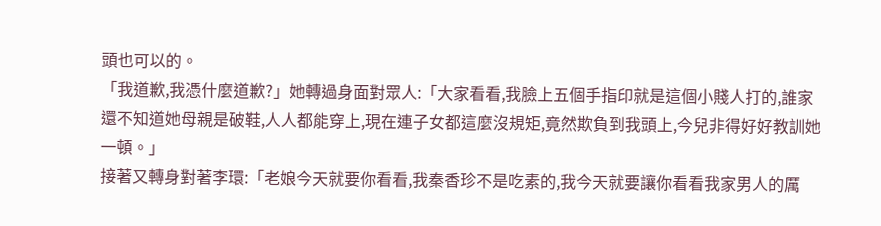頭也可以的。
「我道歉,我憑什麼道歉?」她轉過身面對眾人:「大家看看,我臉上五個手指印就是這個小賤人打的,誰家還不知道她母親是破鞋,人人都能穿上,現在連子女都這麼沒規矩,竟然欺負到我頭上,今兒非得好好教訓她一頓。」
接著又轉身對著李環:「老娘今天就要你看看,我秦香珍不是吃素的,我今天就要讓你看看我家男人的厲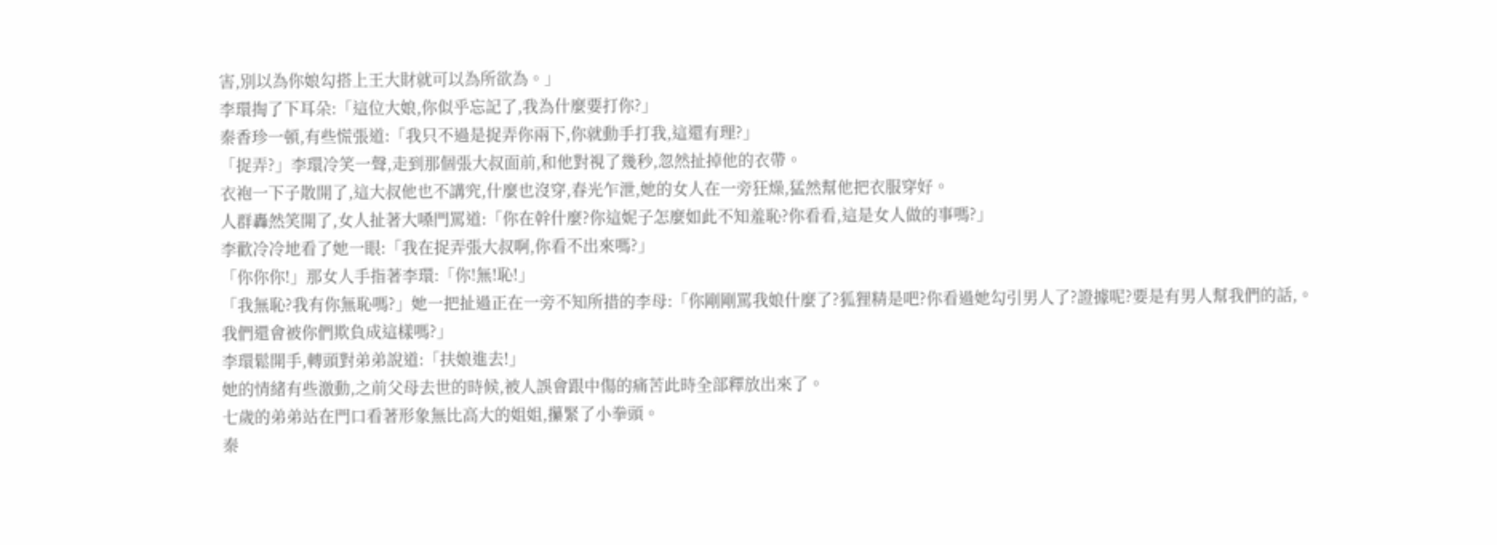害,別以為你娘勾搭上王大財就可以為所欲為。」
李環掏了下耳朵:「這位大娘,你似乎忘記了,我為什麼要打你?」
秦香珍一頓,有些慌張道:「我只不過是捉弄你兩下,你就動手打我,這還有理?」
「捉弄?」李環冷笑一聲,走到那個張大叔面前,和他對視了幾秒,忽然扯掉他的衣帶。
衣袍一下子散開了,這大叔他也不講究,什麼也沒穿,春光乍泄,她的女人在一旁狂燥,猛然幫他把衣服穿好。
人群轟然笑開了,女人扯著大嗓門罵道:「你在幹什麼?你這妮子怎麼如此不知羞恥?你看看,這是女人做的事嗎?」
李歡冷冷地看了她一眼:「我在捉弄張大叔啊,你看不出來嗎?」
「你你你!」那女人手指著李環:「你!無!恥!」
「我無恥?我有你無恥嗎?」她一把扯過正在一旁不知所措的李母:「你剛剛罵我娘什麼了?狐狸精是吧?你看過她勾引男人了?證據呢?要是有男人幫我們的話,。我們還會被你們欺負成這樣嗎?」
李環鬆開手,轉頭對弟弟說道:「扶娘進去!」
她的情緒有些激動,之前父母去世的時候,被人誤會跟中傷的痛苦此時全部釋放出來了。
七歲的弟弟站在門口看著形象無比高大的姐姐,攥緊了小拳頭。
秦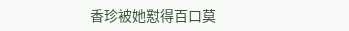香珍被她懟得百口莫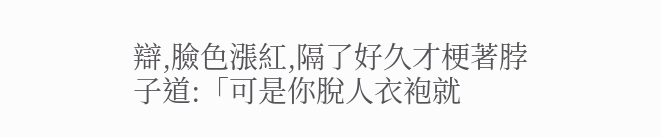辯,臉色漲紅,隔了好久才梗著脖子道:「可是你脫人衣袍就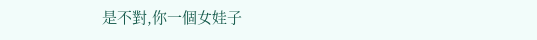是不對,你一個女娃子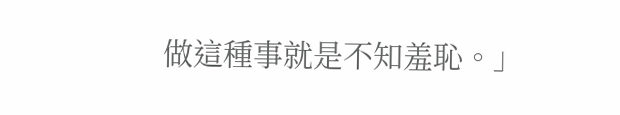做這種事就是不知羞恥。」